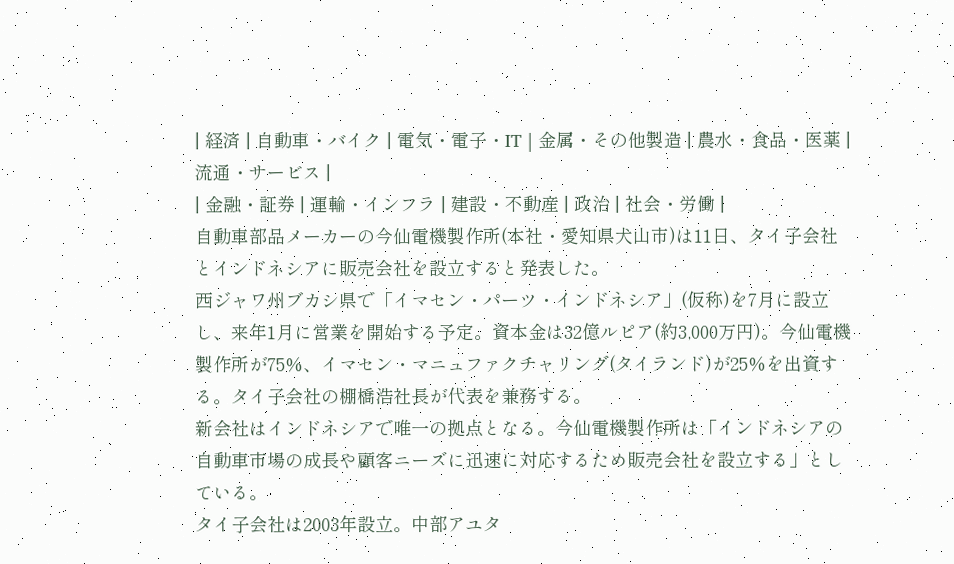| 経済 | 自動車・バイク | 電気・電子・IT | 金属・その他製造 | 農水・食品・医薬 | 流通・サービス |
| 金融・証券 | 運輸・インフラ | 建設・不動産 | 政治 | 社会・労働 |
自動車部品メーカーの今仙電機製作所(本社・愛知県犬山市)は11日、タイ子会社とインドネシアに販売会社を設立すると発表した。
西ジャワ州ブカシ県で「イマセン・パーツ・インドネシア」(仮称)を7月に設立し、来年1月に営業を開始する予定。資本金は32億ルピア(約3,000万円)。今仙電機製作所が75%、イマセン・マニュファクチャリング(タイランド)が25%を出資する。タイ子会社の棚橋浩社長が代表を兼務する。
新会社はインドネシアで唯一の拠点となる。今仙電機製作所は「インドネシアの自動車市場の成長や顧客ニーズに迅速に対応するため販売会社を設立する」としている。
タイ子会社は2003年設立。中部アユタ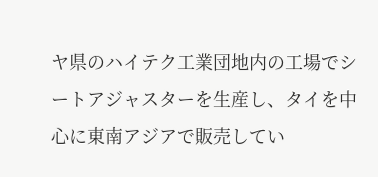ヤ県のハイテク工業団地内の工場でシートアジャスターを生産し、タイを中心に東南アジアで販売してい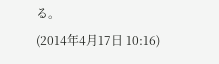る。
(2014年4月17日 10:16)